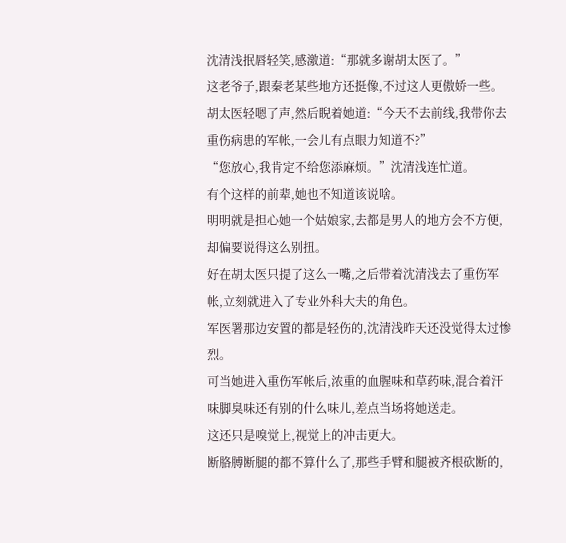沈清浅抿唇轻笑,感激道:“那就多谢胡太医了。”
这老爷子,跟秦老某些地方还挺像,不过这人更傲娇一些。
胡太医轻嗯了声,然后睨着她道:“今天不去前线,我带你去重伤病患的军帐,一会儿有点眼力知道不?”
“您放心,我肯定不给您添麻烦。”沈清浅连忙道。
有个这样的前辈,她也不知道该说啥。
明明就是担心她一个姑娘家,去都是男人的地方会不方便,却偏要说得这么别扭。
好在胡太医只提了这么一嘴,之后带着沈清浅去了重伤军帐,立刻就进入了专业外科大夫的角色。
军医署那边安置的都是轻伤的,沈清浅昨天还没觉得太过惨烈。
可当她进入重伤军帐后,浓重的血腥味和草药味,混合着汗味脚臭味还有别的什么味儿,差点当场将她送走。
这还只是嗅觉上,视觉上的冲击更大。
断胳膊断腿的都不算什么了,那些手臂和腿被齐根砍断的,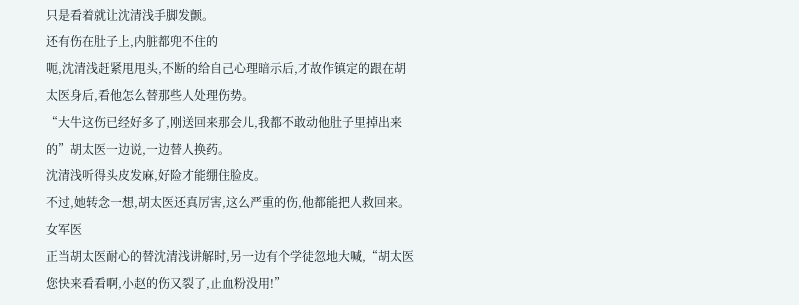只是看着就让沈清浅手脚发颤。
还有伤在肚子上,内脏都兜不住的
呃,沈清浅赶紧甩甩头,不断的给自己心理暗示后,才故作镇定的跟在胡太医身后,看他怎么替那些人处理伤势。
“大牛这伤已经好多了,刚送回来那会儿,我都不敢动他肚子里掉出来的”胡太医一边说,一边替人换药。
沈清浅听得头皮发麻,好险才能绷住脸皮。
不过,她转念一想,胡太医还真厉害,这么严重的伤,他都能把人救回来。
女军医
正当胡太医耐心的替沈清浅讲解时,另一边有个学徒忽地大喊,“胡太医您快来看看啊,小赵的伤又裂了,止血粉没用!”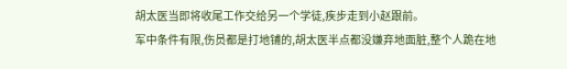胡太医当即将收尾工作交给另一个学徒,疾步走到小赵跟前。
军中条件有限,伤员都是打地铺的,胡太医半点都没嫌弃地面脏,整个人跪在地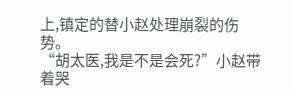上,镇定的替小赵处理崩裂的伤势。
“胡太医,我是不是会死?”小赵带着哭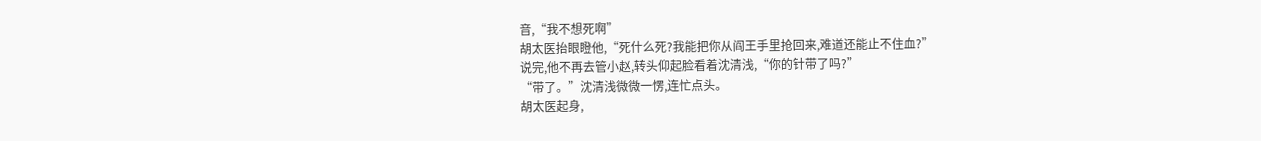音,“我不想死啊”
胡太医抬眼瞪他,“死什么死?我能把你从阎王手里抢回来,难道还能止不住血?”
说完,他不再去管小赵,转头仰起脸看着沈清浅,“你的针带了吗?”
“带了。”沈清浅微微一愣,连忙点头。
胡太医起身,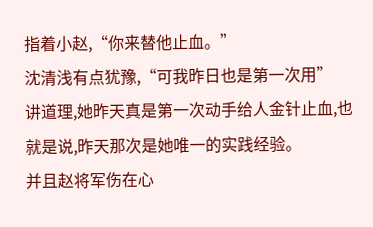指着小赵,“你来替他止血。”
沈清浅有点犹豫,“可我昨日也是第一次用”
讲道理,她昨天真是第一次动手给人金针止血,也就是说,昨天那次是她唯一的实践经验。
并且赵将军伤在心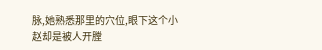脉,她熟悉那里的穴位,眼下这个小赵却是被人开膛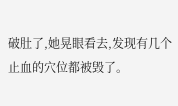破肚了,她晃眼看去,发现有几个止血的穴位都被毁了。